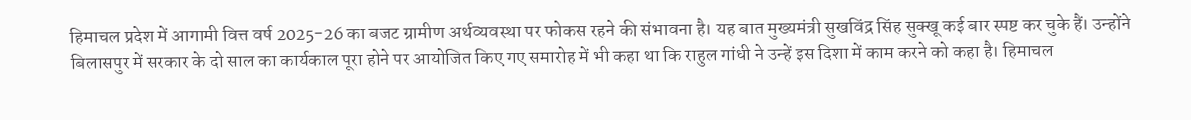हिमाचल प्रदेश में आगामी वित्त वर्ष 2025-26 का बजट ग्रामीण अर्थव्यवस्था पर फोकस रहने की संभावना है। यह बात मुख्यमंत्री सुखविंद्र सिंह सुक्खू कई बार स्पष्ट कर चुके हैं। उन्होंने बिलासपुर में सरकार के दो साल का कार्यकाल पूरा होने पर आयोजित किए गए समारोह में भी कहा था कि राहुल गांधी ने उन्हें इस दिशा में काम करने को कहा है। हिमाचल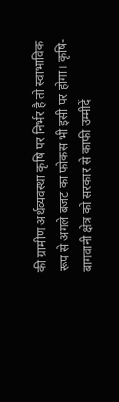की ग्रामीण अर्थव्यवस्था कृषि पर निर्भर है तो स्वाभाविक रूप से अगले बजट का फोकस भी इसी पर होगा। कृषि-बागवानी क्षेत्र को सरकार से काफी उम्मीदें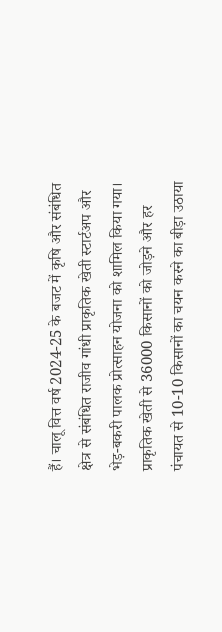हैं। चालू वित्त वर्ष 2024-25 के बजट में कृषि और संबंधित क्षेत्र से संबंधित राजीव गांधी प्राकृतिक खेती स्टार्टअप और भेड़-बकरी पालक प्रोत्साहन योजना को शामिल किया गया। प्राकृतिक खेती से 36000 किसानों को जोड़ने और हर पंचायत से 10-10 किसानों का चयन करने का बीड़ा उठाया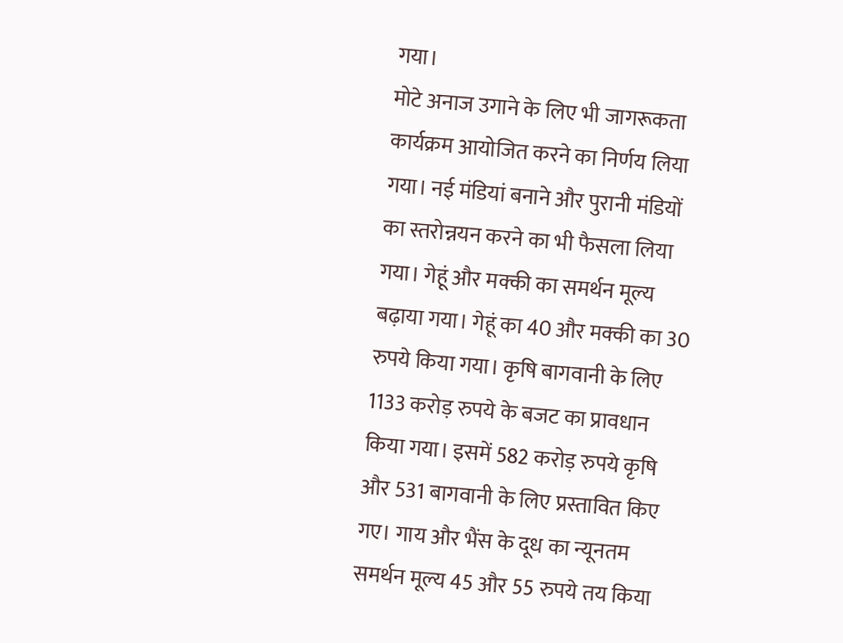गया।
मोटे अनाज उगाने के लिए भी जागरूकता कार्यक्रम आयोजित करने का निर्णय लिया गया। नई मंडियां बनाने और पुरानी मंडियों का स्तरोन्नयन करने का भी फैसला लिया गया। गेहूं और मक्की का समर्थन मूल्य बढ़ाया गया। गेहूं का 40 और मक्की का 30 रुपये किया गया। कृषि बागवानी के लिए 1133 करोड़ रुपये के बजट का प्रावधान किया गया। इसमें 582 करोड़ रुपये कृषि और 531 बागवानी के लिए प्रस्तावित किए गए। गाय और भैंस के दूध का न्यूनतम समर्थन मूल्य 45 और 55 रुपये तय किया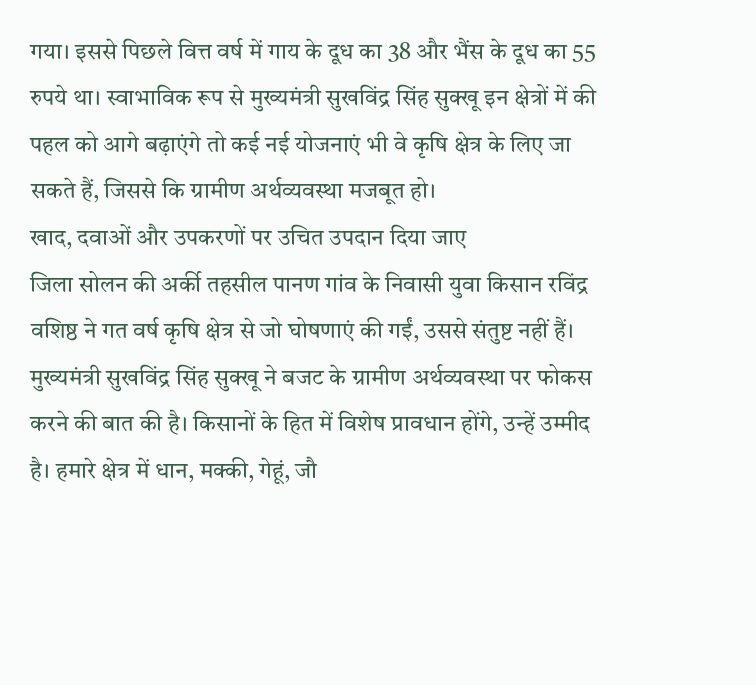गया। इससे पिछले वित्त वर्ष में गाय के दूध का 38 और भैंस के दूध का 55 रुपये था। स्वाभाविक रूप से मुख्यमंत्री सुखविंद्र सिंह सुक्खू इन क्षेत्रों में की पहल को आगे बढ़ाएंगे तो कई नई योजनाएं भी वे कृषि क्षेत्र के लिए जा सकते हैं, जिससे कि ग्रामीण अर्थव्यवस्था मजबूत हो।
खाद, दवाओं और उपकरणों पर उचित उपदान दिया जाए
जिला सोलन की अर्की तहसील पानण गांव के निवासी युवा किसान रविंद्र वशिष्ठ ने गत वर्ष कृषि क्षेत्र से जो घोषणाएं की गईं, उससे संतुष्ट नहीं हैं। मुख्यमंत्री सुखविंद्र सिंह सुक्खू ने बजट के ग्रामीण अर्थव्यवस्था पर फोकस करने की बात की है। किसानों के हित में विशेष प्रावधान होंगे, उन्हें उम्मीद है। हमारे क्षेत्र में धान, मक्की, गेहूं, जौ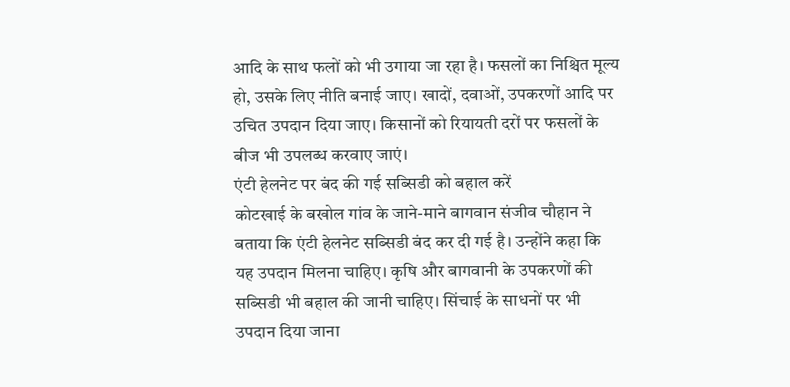आदि के साथ फलों को भी उगाया जा रहा है। फसलों का निश्चित मूल्य हो, उसके लिए नीति बनाई जाए। खादों, दवाओं, उपकरणों आदि पर उचित उपदान दिया जाए। किसानों को रियायती दरों पर फसलों के बीज भी उपलब्ध करवाए जाएं।
एंटी हेलनेट पर बंद की गई सब्सिडी को बहाल करें
कोटखाई के बखोल गांव के जाने-माने बागवान संजीव चौहान ने बताया कि एंटी हेलनेट सब्सिडी बंद कर दी गई है। उन्होंने कहा कि यह उपदान मिलना चाहिए। कृषि और बागवानी के उपकरणों की सब्सिडी भी बहाल की जानी चाहिए। सिंचाई के साधनों पर भी उपदान दिया जाना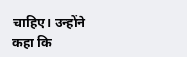चाहिए। उन्होंने कहा कि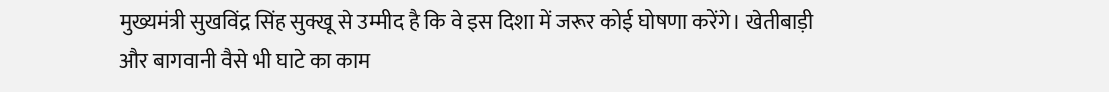मुख्यमंत्री सुखविंद्र सिंह सुक्खू से उम्मीद है कि वे इस दिशा में जरूर कोई घोषणा करेंगे। खेतीबाड़ी और बागवानी वैसे भी घाटे का काम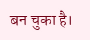बन चुका है।